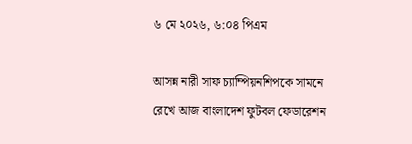৬ মে ২০২৬, ৬:০৪ পিএম

আসন্ন নারী সাফ চ্যাম্পিয়নশিপকে সামনে রেখে আজ বাংলাদেশ ফুটবল ফেডারেশন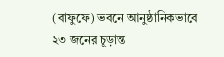(বাফুফে) ভবনে আনুষ্ঠানিকভাবে ২৩ জনের চূড়ান্ত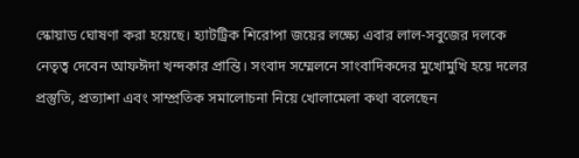স্কোয়াড ঘোষণা করা হয়েছে। হ্যাটট্রিক শিরোপা জয়ের লক্ষ্যে এবার লাল-সবুজের দলকে নেতৃত্ব দেবেন আফঈদা খন্দকার প্রান্তি। সংবাদ সম্মেলনে সাংবাদিকদের মুখোমুখি হয়ে দলের প্রস্তুতি, প্রত্যাশা এবং সাম্প্রতিক সমালোচনা নিয়ে খোলামেলা কথা বলেছেন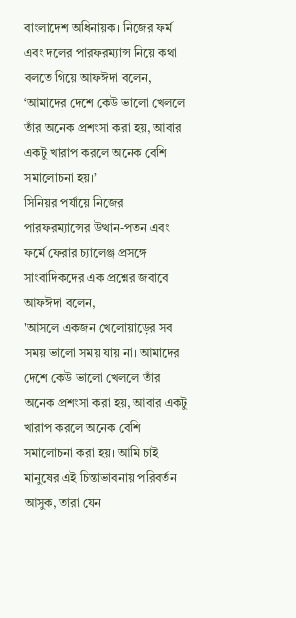বাংলাদেশ অধিনায়ক। নিজের ফর্ম এবং দলের পারফরম্যান্স নিয়ে কথা বলতে গিয়ে আফঈদা বলেন,
‘আমাদের দেশে কেউ ভালো খেললে তাঁর অনেক প্রশংসা করা হয়, আবার একটু খারাপ করলে অনেক বেশি সমালোচনা হয়।’
সিনিয়র পর্যায়ে নিজের পারফরম্যান্সের উত্থান-পতন এবং ফর্মে ফেরার চ্যালেঞ্জ প্রসঙ্গে সাংবাদিকদের এক প্রশ্নের জবাবে আফঈদা বলেন,
'আসলে একজন খেলোয়াড়ের সব সময় ভালো সময় যায় না। আমাদের দেশে কেউ ভালো খেললে তাঁর অনেক প্রশংসা করা হয়, আবার একটু খারাপ করলে অনেক বেশি সমালোচনা করা হয়। আমি চাই মানুষের এই চিন্তাভাবনায় পরিবর্তন আসুক, তারা যেন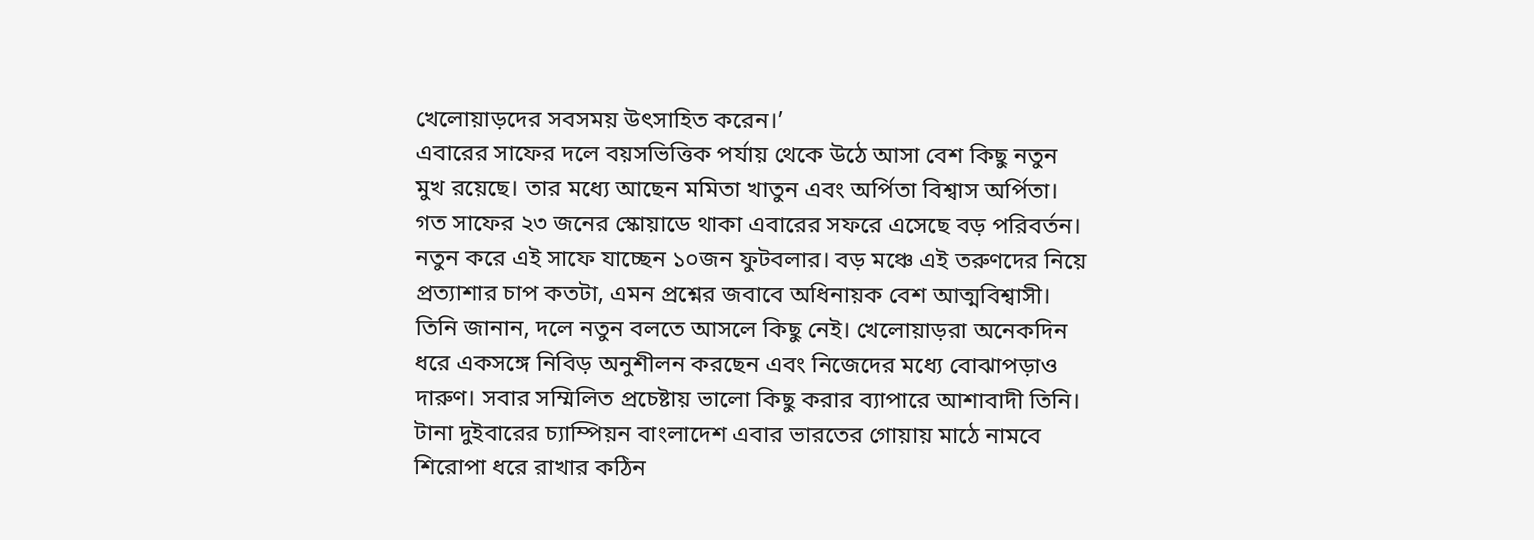খেলোয়াড়দের সবসময় উৎসাহিত করেন।’
এবারের সাফের দলে বয়সভিত্তিক পর্যায় থেকে উঠে আসা বেশ কিছু নতুন মুখ রয়েছে। তার মধ্যে আছেন মমিতা খাতুন এবং অর্পিতা বিশ্বাস অর্পিতা। গত সাফের ২৩ জনের স্কোয়াডে থাকা এবারের সফরে এসেছে বড় পরিবর্তন। নতুন করে এই সাফে যাচ্ছেন ১০জন ফুটবলার। বড় মঞ্চে এই তরুণদের নিয়ে প্রত্যাশার চাপ কতটা, এমন প্রশ্নের জবাবে অধিনায়ক বেশ আত্মবিশ্বাসী। তিনি জানান, দলে নতুন বলতে আসলে কিছু নেই। খেলোয়াড়রা অনেকদিন ধরে একসঙ্গে নিবিড় অনুশীলন করছেন এবং নিজেদের মধ্যে বোঝাপড়াও দারুণ। সবার সম্মিলিত প্রচেষ্টায় ভালো কিছু করার ব্যাপারে আশাবাদী তিনি।
টানা দুইবারের চ্যাম্পিয়ন বাংলাদেশ এবার ভারতের গোয়ায় মাঠে নামবে শিরোপা ধরে রাখার কঠিন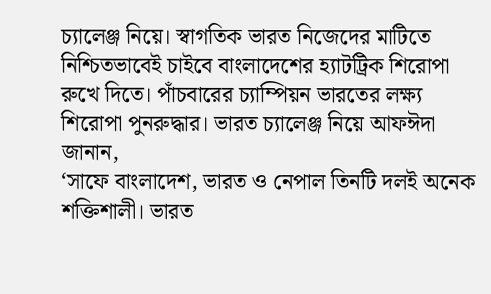চ্যালেঞ্জ নিয়ে। স্বাগতিক ভারত নিজেদের মাটিতে নিশ্চিতভাবেই চাইবে বাংলাদেশের হ্যাটট্রিক শিরোপা রুখে দিতে। পাঁচবারের চ্যাম্পিয়ন ভারতের লক্ষ্য শিরোপা পুনরুদ্ধার। ভারত চ্যালেঞ্জ নিয়ে আফঈদা জানান,
‘সাফে বাংলাদেশ, ভারত ও নেপাল তিনটি দলই অনেক শক্তিশালী। ভারত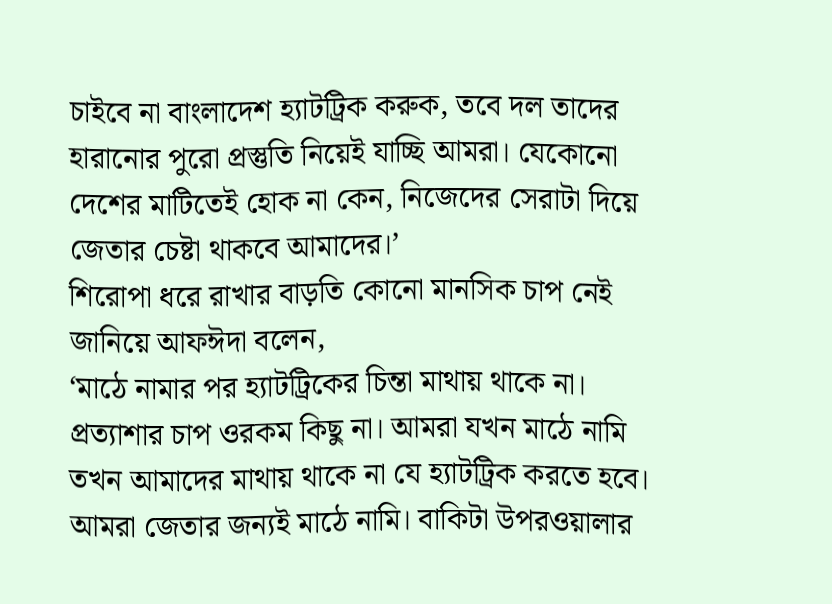চাইবে না বাংলাদেশ হ্যাটট্রিক করুক, তবে দল তাদের হারানোর পুরো প্রস্তুতি নিয়েই যাচ্ছি আমরা। যেকোনো দেশের মাটিতেই হোক না কেন, নিজেদের সেরাটা দিয়ে জেতার চেষ্টা থাকবে আমাদের।’
শিরোপা ধরে রাখার বাড়তি কোনো মানসিক চাপ নেই জানিয়ে আফঈদা বলেন,
‘মাঠে নামার পর হ্যাটট্রিকের চিন্তা মাথায় থাকে না। প্রত্যাশার চাপ ওরকম কিছু না। আমরা যখন মাঠে নামি তখন আমাদের মাথায় থাকে না যে হ্যাটট্রিক করতে হবে। আমরা জেতার জন্যই মাঠে নামি। বাকিটা উপরওয়ালার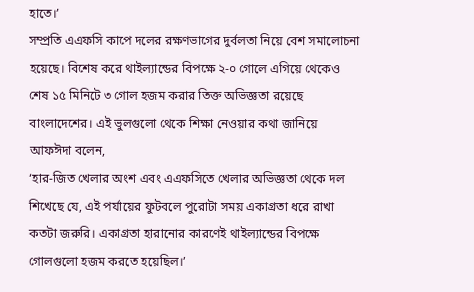হাতে।’
সম্প্রতি এএফসি কাপে দলের রক্ষণভাগের দুর্বলতা নিয়ে বেশ সমালোচনা হয়েছে। বিশেষ করে থাইল্যান্ডের বিপক্ষে ২-০ গোলে এগিয়ে থেকেও শেষ ১৫ মিনিটে ৩ গোল হজম করার তিক্ত অভিজ্ঞতা রয়েছে বাংলাদেশের। এই ভুলগুলো থেকে শিক্ষা নেওয়ার কথা জানিয়ে আফঈদা বলেন,
‘হার-জিত খেলার অংশ এবং এএফসিতে খেলার অভিজ্ঞতা থেকে দল শিখেছে যে, এই পর্যায়ের ফুটবলে পুরোটা সময় একাগ্রতা ধরে রাখা কতটা জরুরি। একাগ্রতা হারানোর কারণেই থাইল্যান্ডের বিপক্ষে গোলগুলো হজম করতে হয়েছিল।’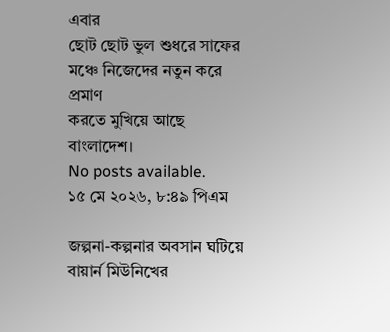এবার
ছোট ছোট ভুল শুধরে সাফের
মঞ্চে নিজেদের নতুন করে প্রমাণ
করতে মুখিয়ে আছে বাংলাদেশ।
No posts available.
১৫ মে ২০২৬, ৮:৪৯ পিএম

জল্পনা-কল্পনার অবসান ঘটিয়ে বায়ার্ন মিউনিখের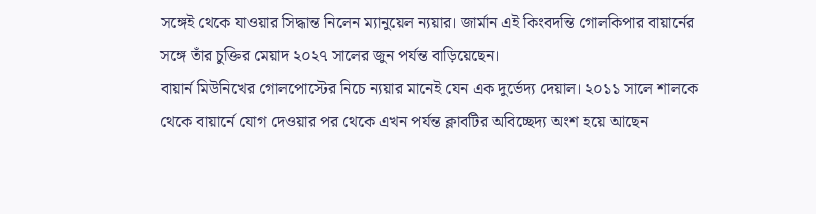সঙ্গেই থেকে যাওয়ার সিদ্ধান্ত নিলেন ম্যানুয়েল ন্যয়ার। জার্মান এই কিংবদন্তি গোলকিপার বায়ার্নের সঙ্গে তাঁর চুক্তির মেয়াদ ২০২৭ সালের জুন পর্যন্ত বাড়িয়েছেন।
বায়ার্ন মিউনিখের গোলপোস্টের নিচে ন্যয়ার মানেই যেন এক দুর্ভেদ্য দেয়াল। ২০১১ সালে শালকে থেকে বায়ার্নে যোগ দেওয়ার পর থেকে এখন পর্যন্ত ক্লাবটির অবিচ্ছেদ্য অংশ হয়ে আছেন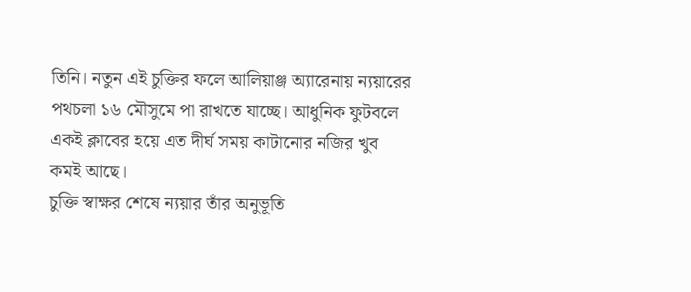তিনি। নতুন এই চুক্তির ফলে আলিয়াঞ্জ অ্যারেনায় ন্যয়ারের পথচলা ১৬ মৌসুমে পা রাখতে যাচ্ছে। আধুনিক ফুটবলে একই ক্লাবের হয়ে এত দীর্ঘ সময় কাটানোর নজির খুব কমই আছে।
চুক্তি স্বাক্ষর শেষে ন্যয়ার তাঁর অনুভূতি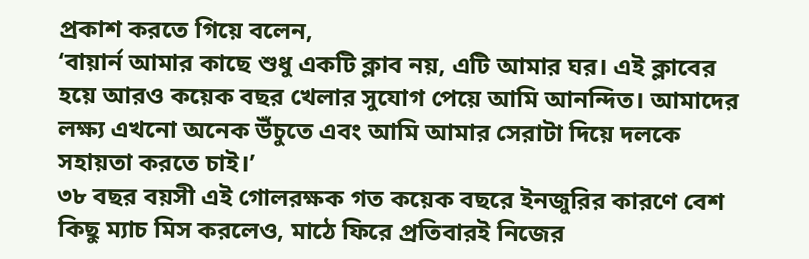প্রকাশ করতে গিয়ে বলেন,
‘বায়ার্ন আমার কাছে শুধু একটি ক্লাব নয়, এটি আমার ঘর। এই ক্লাবের হয়ে আরও কয়েক বছর খেলার সুযোগ পেয়ে আমি আনন্দিত। আমাদের লক্ষ্য এখনো অনেক উঁচুতে এবং আমি আমার সেরাটা দিয়ে দলকে সহায়তা করতে চাই।’
৩৮ বছর বয়সী এই গোলরক্ষক গত কয়েক বছরে ইনজুরির কারণে বেশ কিছু ম্যাচ মিস করলেও, মাঠে ফিরে প্রতিবারই নিজের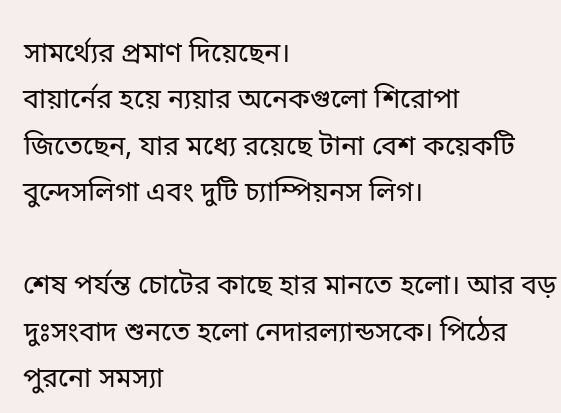সামর্থ্যের প্রমাণ দিয়েছেন।
বায়ার্নের হয়ে ন্যয়ার অনেকগুলো শিরোপা জিতেছেন, যার মধ্যে রয়েছে টানা বেশ কয়েকটি বুন্দেসলিগা এবং দুটি চ্যাম্পিয়নস লিগ।

শেষ পর্যন্ত চোটের কাছে হার মানতে হলো। আর বড় দুঃসংবাদ শুনতে হলো নেদারল্যান্ডসকে। পিঠের পুরনো সমস্যা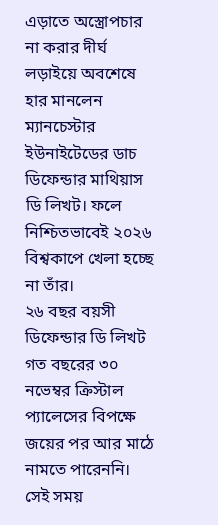এড়াতে অস্ত্রোপচার না করার দীর্ঘ লড়াইয়ে অবশেষে হার মানলেন ম্যানচেস্টার ইউনাইটেডের ডাচ ডিফেন্ডার মাথিয়াস ডি লিখট। ফলে নিশ্চিতভাবেই ২০২৬ বিশ্বকাপে খেলা হচ্ছে না তাঁর।
২৬ বছর বয়সী ডিফেন্ডার ডি লিখট গত বছরের ৩০ নভেম্বর ক্রিস্টাল প্যালেসের বিপক্ষে জয়ের পর আর মাঠে নামতে পারেননি। সেই সময়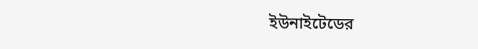ইউনাইটেডের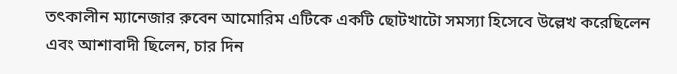তৎকালীন ম্যানেজার রুবেন আমোরিম এটিকে একটি ছোটখাটো সমস্যা হিসেবে উল্লেখ করেছিলেন এবং আশাবাদী ছিলেন, চার দিন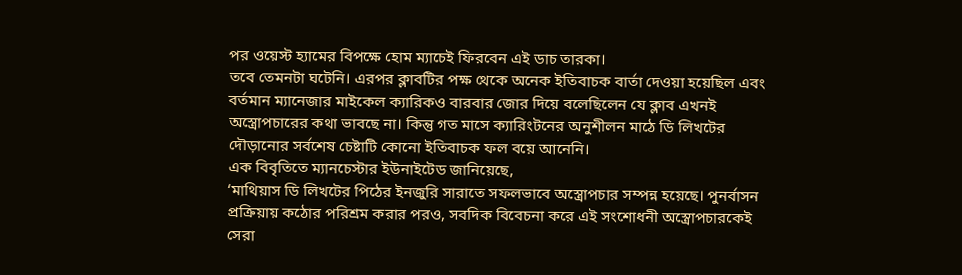পর ওয়েস্ট হ্যামের বিপক্ষে হোম ম্যাচেই ফিরবেন এই ডাচ তারকা।
তবে তেমনটা ঘটেনি। এরপর ক্লাবটির পক্ষ থেকে অনেক ইতিবাচক বার্তা দেওয়া হয়েছিল এবং বর্তমান ম্যানেজার মাইকেল ক্যারিকও বারবার জোর দিয়ে বলেছিলেন যে ক্লাব এখনই অস্ত্রোপচারের কথা ভাবছে না। কিন্তু গত মাসে ক্যারিংটনের অনুশীলন মাঠে ডি লিখটের দৌড়ানোর সর্বশেষ চেষ্টাটি কোনো ইতিবাচক ফল বয়ে আনেনি।
এক বিবৃতিতে ম্যানচেস্টার ইউনাইটেড জানিয়েছে,
‘মাথিয়াস ডি লিখটের পিঠের ইনজুরি সারাতে সফলভাবে অস্ত্রোপচার সম্পন্ন হয়েছে। পুনর্বাসন প্রক্রিয়ায় কঠোর পরিশ্রম করার পরও, সবদিক বিবেচনা করে এই সংশোধনী অস্ত্রোপচারকেই সেরা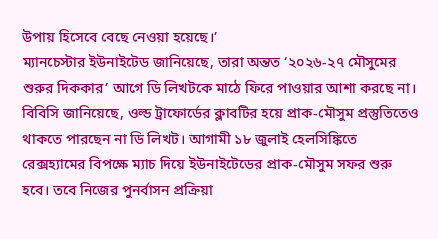উপায় হিসেবে বেছে নেওয়া হয়েছে।’
ম্যানচেস্টার ইউনাইটেড জানিয়েছে, তারা অন্তত ‘২০২৬-২৭ মৌসুমের শুরুর দিককার’ আগে ডি লিখটকে মাঠে ফিরে পাওয়ার আশা করছে না।
বিবিসি জানিয়েছে, ওল্ড ট্রাফোর্ডের ক্লাবটির হয়ে প্রাক-মৌসুম প্রস্তুতিতেও থাকতে পারছেন না ডি লিখট। আগামী ১৮ জুলাই হেলসিঙ্কিতে রেক্সহ্যামের বিপক্ষে ম্যাচ দিয়ে ইউনাইটেডের প্রাক-মৌসুম সফর শুরু হবে। তবে নিজের পুনর্বাসন প্রক্রিয়া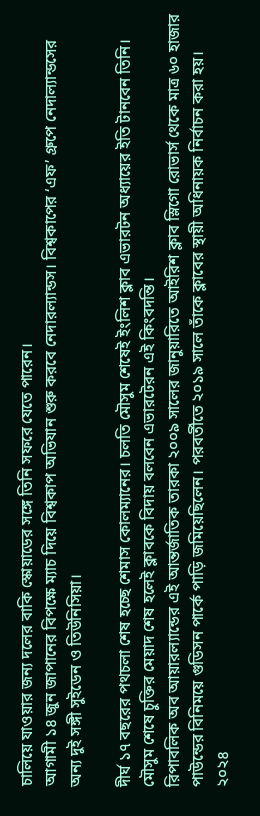চালিয়ে যাওয়ার জন্য দলের বাকি স্কোয়াডের সঙ্গে তিনি সফরে যেতে পারেন।
আগামী ১৪ জুন জাপানের বিপক্ষে ম্যাচ দিয়ে বিশ্বকাপ অভিযান শুরু করবে নেদারল্যান্ডস। বিশ্বকাপের ‘এফ’ গ্রুপে নেদাল্যান্ডসের অন্য দুই সঙ্গী সুইডেন ও তিউনিসিয়া।

দীর্ঘ ১৭ বছরের পথচলা শেষ হচ্ছে শেমাস কোলম্যানের। চলতি মৌসুম শেষেই ইংলিশ ক্লাব এভারটন অধ্যায়ের ইতি টানবেন তিনি। মৌসুম শেষে চুক্তির মেয়াদ শেষ হলেই ক্লাবকে বিদায় বলবেন এভারটেরন এই কিংবদন্তি।
রিপাবলিক অব আয়ারল্যান্ডের এই আন্তর্জাতিক তারকা ২০০৯ সালের জানুয়ারিতে আইরিশ ক্লাব স্লিগো রোভার্স থেকে মাত্র ৬০ হাজার পাউন্ডের বিনিময়ে গুডিসন পার্কে পাড়ি জমিয়েছিলেন। পরবর্তীতে ২০১৯ সালে তাঁকে ক্লাবের স্থায়ী অধিনায়ক নির্বাচন করা হয়।
২০২৪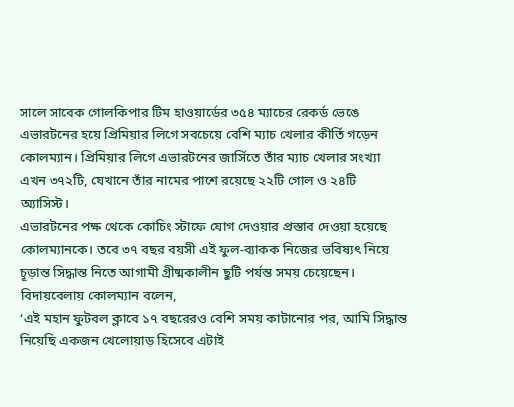সালে সাবেক গোলকিপার টিম হাওয়ার্ডের ৩৫৪ ম্যাচের রেকর্ড ভেঙে এভারটনের হয়ে প্রিমিয়ার লিগে সবচেয়ে বেশি ম্যাচ খেলার কীর্তি গড়েন কোলম্যান। প্রিমিয়ার লিগে এভারটনের জার্সিতে তাঁর ম্যাচ খেলার সংখ্যা এখন ৩৭২টি, যেখানে তাঁর নামের পাশে রয়েছে ২২টি গোল ও ২৪টি অ্যাসিস্ট।
এভারটনের পক্ষ থেকে কোচিং স্টাফে যোগ দেওয়ার প্রস্তাব দেওয়া হয়েছে কোলম্যানকে। তবে ৩৭ বছর বয়সী এই ফুল-ব্যাকক নিজের ভবিষ্যৎ নিয়ে চূড়ান্ত সিদ্ধান্ত নিতে আগামী গ্রীষ্মকালীন ছুটি পর্যন্ত সময় চেয়েছেন।
বিদায়বেলায় কোলম্যান বলেন,
‘এই মহান ফুটবল ক্লাবে ১৭ বছরেরও বেশি সময় কাটানোর পর, আমি সিদ্ধান্ত নিয়েছি একজন খেলোয়াড় হিসেবে এটাই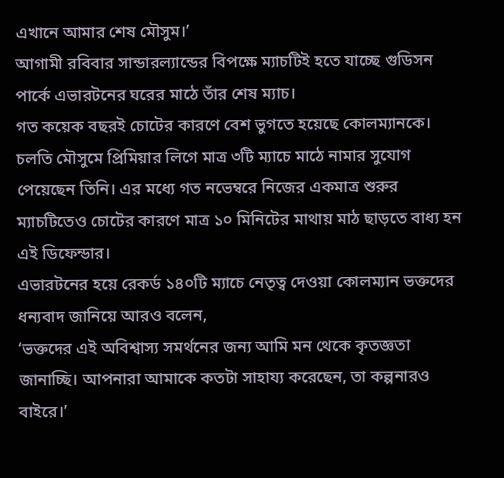এখানে আমার শেষ মৌসুম।’
আগামী রবিবার সান্ডারল্যান্ডের বিপক্ষে ম্যাচটিই হতে যাচ্ছে গুডিসন পার্কে এভারটনের ঘরের মাঠে তাঁর শেষ ম্যাচ।
গত কয়েক বছরই চোটের কারণে বেশ ভুগতে হয়েছে কোলম্যানকে। চলতি মৌসুমে প্রিমিয়ার লিগে মাত্র ৩টি ম্যাচে মাঠে নামার সুযোগ পেয়েছেন তিনি। এর মধ্যে গত নভেম্বরে নিজের একমাত্র শুরুর ম্যাচটিতেও চোটের কারণে মাত্র ১০ মিনিটের মাথায় মাঠ ছাড়তে বাধ্য হন এই ডিফেন্ডার।
এভারটনের হয়ে রেকর্ড ১৪০টি ম্যাচে নেতৃত্ব দেওয়া কোলম্যান ভক্তদের ধন্যবাদ জানিয়ে আরও বলেন,
‘ভক্তদের এই অবিশ্বাস্য সমর্থনের জন্য আমি মন থেকে কৃতজ্ঞতা জানাচ্ছি। আপনারা আমাকে কতটা সাহায্য করেছেন, তা কল্পনারও বাইরে।’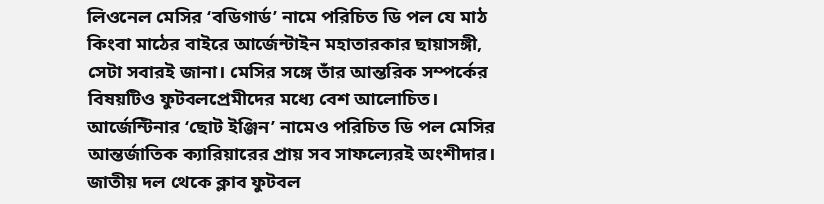লিওনেল মেসির ‘বডিগার্ড’ নামে পরিচিত ডি পল যে মাঠ কিংবা মাঠের বাইরে আর্জেন্টাইন মহাতারকার ছায়াসঙ্গী, সেটা সবারই জানা। মেসির সঙ্গে তাঁর আন্তরিক সম্পর্কের বিষয়টিও ফুটবলপ্রেমীদের মধ্যে বেশ আলোচিত। আর্জেন্টিনার ‘ছোট ইঞ্জিন’ নামেও পরিচিত ডি পল মেসির আন্তর্জাতিক ক্যারিয়ারের প্রায় সব সাফল্যেরই অংশীদার। জাতীয় দল থেকে ক্লাব ফুটবল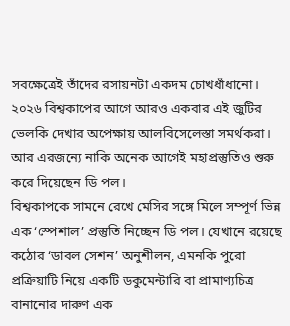সবক্ষেত্রেই তাঁদের রসায়নটা একদম চোখধাঁধানো। ২০২৬ বিশ্বকাপের আগে আরও একবার এই জুটির ভেলকি দেখার অপেক্ষায় আলবিসেলেস্তা সমর্থকরা। আর এরজন্যে নাকি অনেক আগেই মহাপ্রস্তুতিও শুরু করে দিয়েছেন ডি পল।
বিশ্বকাপকে সামনে রেখে মেসির সঙ্গে মিলে সম্পূর্ণ ভিন্ন এক ‘স্পেশাল’ প্রস্তুতি নিচ্ছেন ডি পল। যেখানে রয়েছে কঠোর ‘ডাবল সেশন’ অনুশীলন, এমনকি পুরো প্রক্রিয়াটি নিয়ে একটি ডকুমেন্টারি বা প্রামাণ্যচিত্র বানানোর দারুণ এক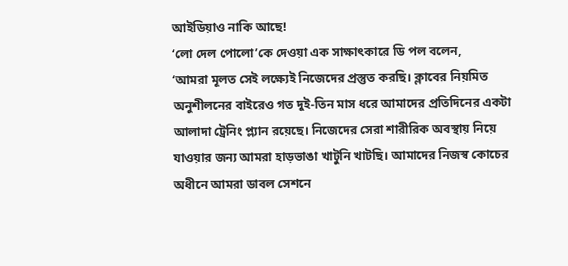আইডিয়াও নাকি আছে!
‘লো দেল পোলো’কে দেওয়া এক সাক্ষাৎকারে ডি পল বলেন,
‘আমরা মূলত সেই লক্ষ্যেই নিজেদের প্রস্তুত করছি। ক্লাবের নিয়মিত অনুশীলনের বাইরেও গত দুই-তিন মাস ধরে আমাদের প্রতিদিনের একটা আলাদা ট্রেনিং প্ল্যান রয়েছে। নিজেদের সেরা শারীরিক অবস্থায় নিয়ে যাওয়ার জন্য আমরা হাড়ভাঙা খাটুনি খাটছি। আমাদের নিজস্ব কোচের অধীনে আমরা ডাবল সেশনে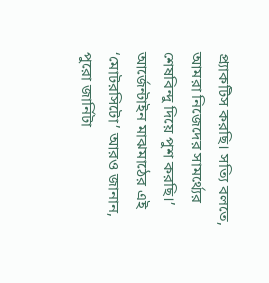প্র্যাকটিস করছি। সত্যি বলতে, আমরা নিজেদের সামর্থ্যের শেষবিন্দু দিয়ে পুশ করছি।’
আর্জেন্টাইন মাঝমাঠের এই ‘মোটরসিটো’ আরও জানান, পুরো জার্নিটা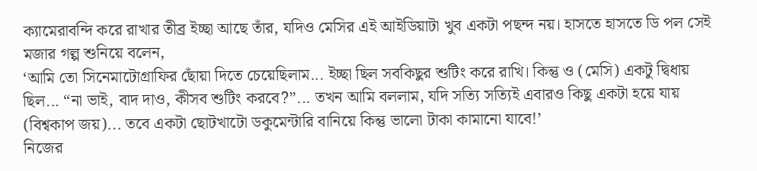ক্যামেরাবন্দি করে রাখার তীব্র ইচ্ছা আছে তাঁর, যদিও মেসির এই আইডিয়াটা খুব একটা পছন্দ নয়। হাসতে হাসতে ডি পল সেই মজার গল্প শুনিয়ে বলেন,
‘আমি তো সিনেমাটোগ্রাফির ছোঁয়া দিতে চেয়েছিলাম... ইচ্ছা ছিল সবকিছুর শুটিং করে রাখি। কিন্তু ও (মেসি) একটু দ্বিধায় ছিল... “না ভাই, বাদ দাও, কীসব শুটিং করবে?”... তখন আমি বললাম, যদি সত্যি সত্যিই এবারও কিছু একটা হয়ে যায় (বিশ্বকাপ জয়)... তবে একটা ছোটখাটো ডকুমেন্টারি বানিয়ে কিন্তু ভালো টাকা কামানো যাবে!’
নিজের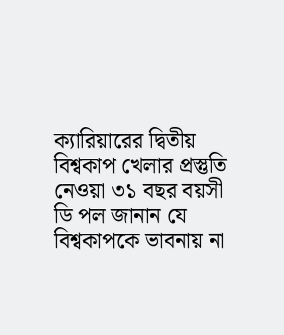ক্যারিয়ারের দ্বিতীয় বিশ্বকাপ খেলার প্রস্তুতি নেওয়া ৩১ বছর বয়সী ডি পল জানান যে বিশ্বকাপকে ভাবনায় না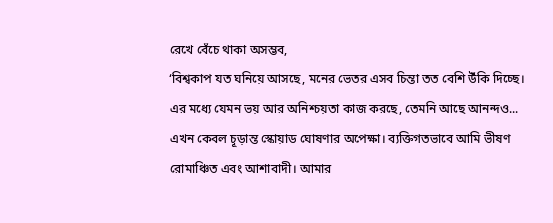রেখে বেঁচে থাকা অসম্ভব,
‘বিশ্বকাপ যত ঘনিয়ে আসছে, মনের ভেতর এসব চিন্তা তত বেশি উঁকি দিচ্ছে। এর মধ্যে যেমন ভয় আর অনিশ্চয়তা কাজ করছে, তেমনি আছে আনন্দও... এখন কেবল চূড়ান্ত স্কোয়াড ঘোষণার অপেক্ষা। ব্যক্তিগতভাবে আমি ভীষণ রোমাঞ্চিত এবং আশাবাদী। আমার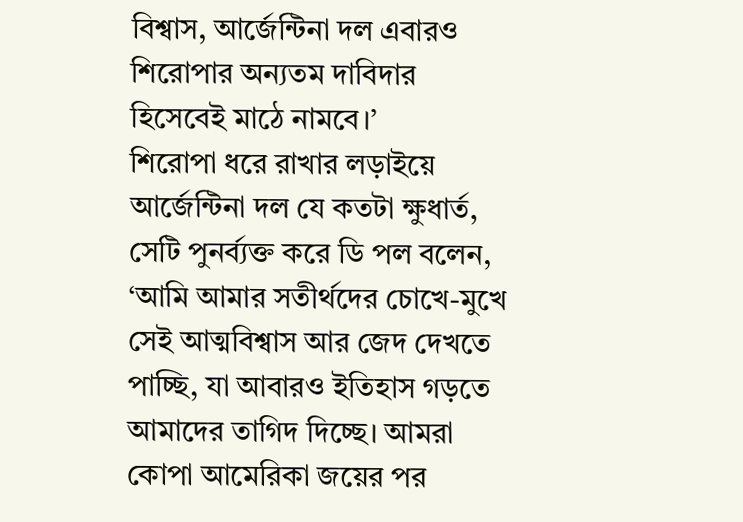বিশ্বাস, আর্জেন্টিনা দল এবারও শিরোপার অন্যতম দাবিদার হিসেবেই মাঠে নামবে।’
শিরোপা ধরে রাখার লড়াইয়ে আর্জেন্টিনা দল যে কতটা ক্ষুধার্ত, সেটি পুনর্ব্যক্ত করে ডি পল বলেন,
‘আমি আমার সতীর্থদের চোখে-মুখে সেই আত্মবিশ্বাস আর জেদ দেখতে পাচ্ছি, যা আবারও ইতিহাস গড়তে আমাদের তাগিদ দিচ্ছে। আমরা কোপা আমেরিকা জয়ের পর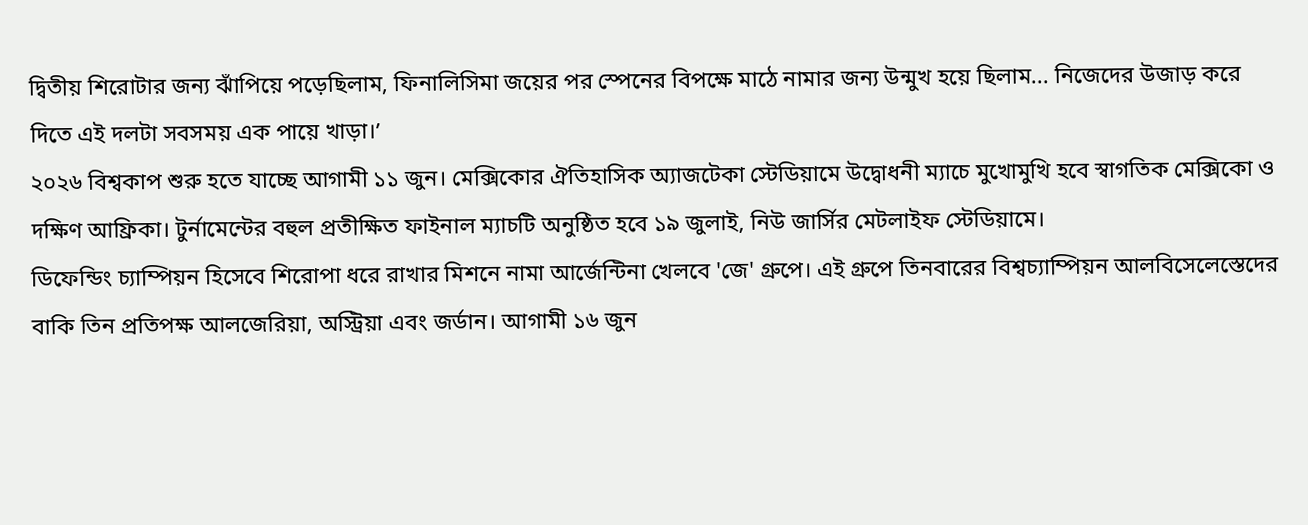দ্বিতীয় শিরোটার জন্য ঝাঁপিয়ে পড়েছিলাম, ফিনালিসিমা জয়ের পর স্পেনের বিপক্ষে মাঠে নামার জন্য উন্মুখ হয়ে ছিলাম... নিজেদের উজাড় করে দিতে এই দলটা সবসময় এক পায়ে খাড়া।’
২০২৬ বিশ্বকাপ শুরু হতে যাচ্ছে আগামী ১১ জুন। মেক্সিকোর ঐতিহাসিক অ্যাজটেকা স্টেডিয়ামে উদ্বোধনী ম্যাচে মুখোমুখি হবে স্বাগতিক মেক্সিকো ও দক্ষিণ আফ্রিকা। টুর্নামেন্টের বহুল প্রতীক্ষিত ফাইনাল ম্যাচটি অনুষ্ঠিত হবে ১৯ জুলাই, নিউ জার্সির মেটলাইফ স্টেডিয়ামে।
ডিফেন্ডিং চ্যাম্পিয়ন হিসেবে শিরোপা ধরে রাখার মিশনে নামা আর্জেন্টিনা খেলবে 'জে' গ্রুপে। এই গ্রুপে তিনবারের বিশ্বচ্যাম্পিয়ন আলবিসেলেস্তেদের বাকি তিন প্রতিপক্ষ আলজেরিয়া, অস্ট্রিয়া এবং জর্ডান। আগামী ১৬ জুন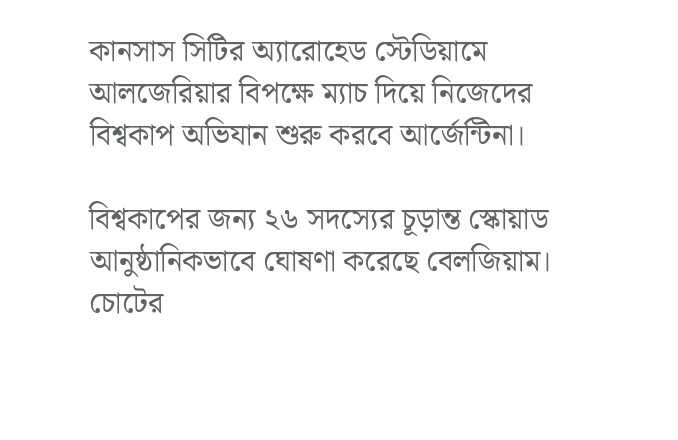কানসাস সিটির অ্যারোহেড স্টেডিয়ামে আলজেরিয়ার বিপক্ষে ম্যাচ দিয়ে নিজেদের বিশ্বকাপ অভিযান শুরু করবে আর্জেন্টিনা।

বিশ্বকাপের জন্য ২৬ সদস্যের চূড়ান্ত স্কোয়াড আনুষ্ঠানিকভাবে ঘোষণা করেছে বেলজিয়াম। চোটের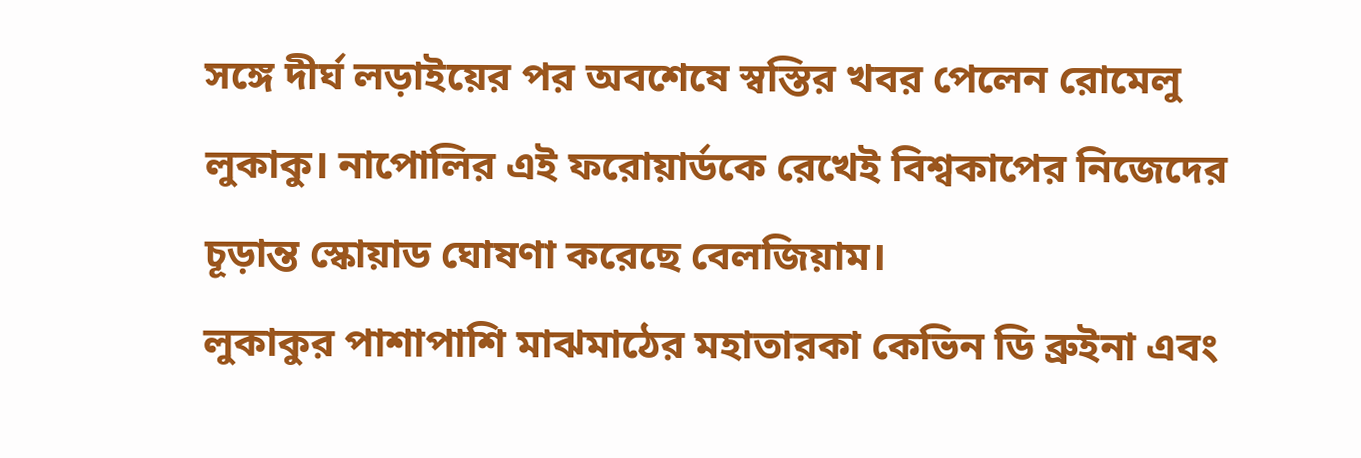সঙ্গে দীর্ঘ লড়াইয়ের পর অবশেষে স্বস্তির খবর পেলেন রোমেলু লুকাকু। নাপোলির এই ফরোয়ার্ডকে রেখেই বিশ্বকাপের নিজেদের চূড়ান্ত স্কোয়াড ঘোষণা করেছে বেলজিয়াম।
লুকাকুর পাশাপাশি মাঝমাঠের মহাতারকা কেভিন ডি ব্রুইনা এবং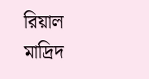রিয়াল মাদ্রিদ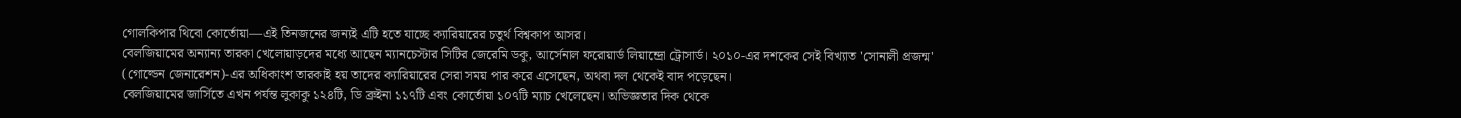গোলকিপার থিবো কোর্তোয়া—এই তিনজনের জন্যই এটি হতে যাচ্ছে ক্যারিয়ারের চতুর্থ বিশ্বকাপ আসর।
বেলজিয়ামের অন্যান্য তারকা খেলোয়াড়দের মধ্যে আছেন ম্যানচেস্টার সিটির জেরেমি ডকু, আর্সেনাল ফরোয়ার্ড লিয়ান্দ্রো ট্রোসার্ড। ২০১০-এর দশকের সেই বিখ্যাত 'সোনালী প্রজন্ম' (গোল্ডেন জেনারেশন)-এর অধিকাংশ তারকাই হয় তাদের ক্যারিয়ারের সেরা সময় পার করে এসেছেন, অথবা দল থেকেই বাদ পড়েছেন।
বেলজিয়ামের জার্সিতে এখন পর্যন্ত লুকাকু ১২৪টি, ডি ব্রুইনা ১১৭টি এবং কোর্তোয়া ১০৭টি ম্যাচ খেলেছেন। অভিজ্ঞতার দিক থেকে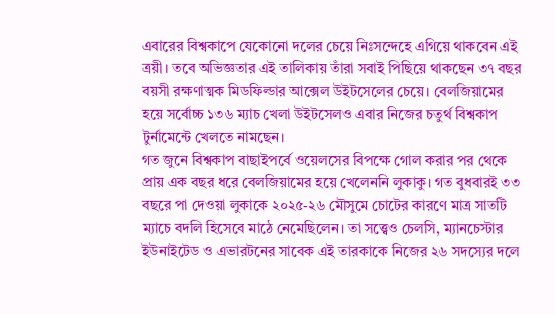এবারের বিশ্বকাপে যেকোনো দলের চেয়ে নিঃসন্দেহে এগিয়ে থাকবেন এই ত্রয়ী। তবে অভিজ্ঞতার এই তালিকায় তাঁরা সবাই পিছিয়ে থাকছেন ৩৭ বছর বয়সী রক্ষণাত্মক মিডফিল্ডার আক্সেল উইটসেলের চেয়ে। বেলজিয়ামের হয়ে সর্বোচ্চ ১৩৬ ম্যাচ খেলা উইটসেলও এবার নিজের চতুর্থ বিশ্বকাপ টুর্নামেন্টে খেলতে নামছেন।
গত জুনে বিশ্বকাপ বাছাইপর্বে ওয়েলসের বিপক্ষে গোল করার পর থেকে প্রায় এক বছর ধরে বেলজিয়ামের হয়ে খেলেননি লুকাকু। গত বুধবারই ৩৩ বছরে পা দেওয়া লুকাকে ২০২৫-২৬ মৌসুমে চোটের কারণে মাত্র সাতটি ম্যাচে বদলি হিসেবে মাঠে নেমেছিলেন। তা সত্ত্বেও চেলসি, ম্যানচেস্টার ইউনাইটেড ও এভারটনের সাবেক এই তারকাকে নিজের ২৬ সদস্যের দলে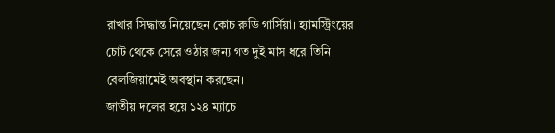রাখার সিদ্ধান্ত নিয়েছেন কোচ রুডি গার্সিয়া। হ্যামস্ট্রিংয়ের চোট থেকে সেরে ওঠার জন্য গত দুই মাস ধরে তিনি বেলজিয়ামেই অবস্থান করছেন।
জাতীয় দলের হয়ে ১২৪ ম্যাচে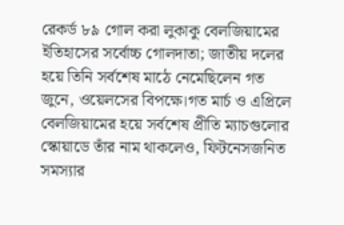রেকর্ড ৮৯ গোল করা লুকাকু বেলজিয়ামের ইতিহাসের সর্বোচ্চ গোলদাতা; জাতীয় দলের হয়ে তিনি সর্বশেষ মাঠে নেমেছিলেন গত জুনে, ওয়েলসের বিপক্ষে।গত মার্চ ও এপ্রিলে বেলজিয়ামের হয়ে সর্বশেষ প্রীতি ম্যাচগুলোর স্কোয়াডে তাঁর নাম থাকলেও, ফিটনেসজনিত সমস্যার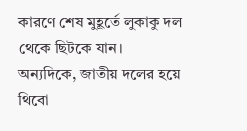কারণে শেষ মুহূর্তে লুকাকু দল থেকে ছিটকে যান।
অন্যদিকে, জাতীয় দলের হয়ে থিবো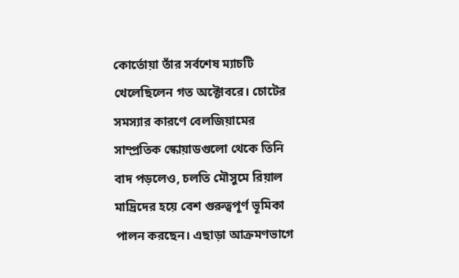কোর্তোয়া তাঁর সর্বশেষ ম্যাচটি খেলেছিলেন গত অক্টোবরে। চোটের সমস্যার কারণে বেলজিয়ামের সাম্প্রতিক স্কোয়াডগুলো থেকে তিনি বাদ পড়লেও, চলতি মৌসুমে রিয়াল মাদ্রিদের হয়ে বেশ গুরুত্বপূর্ণ ভূমিকা পালন করছেন। এছাড়া আক্রমণভাগে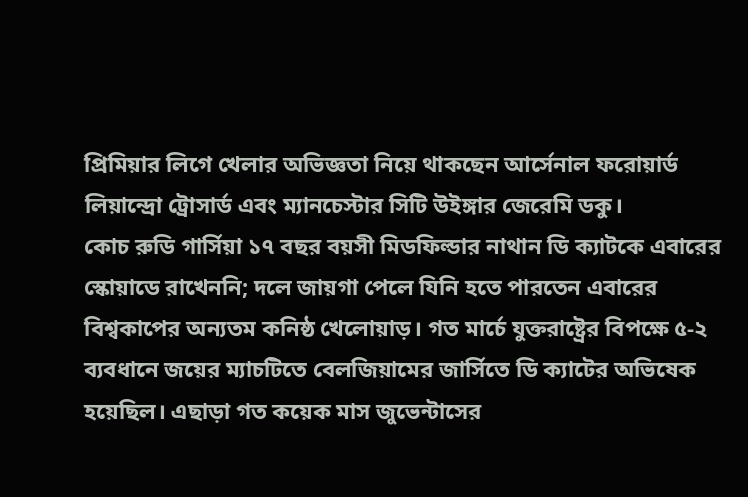প্রিমিয়ার লিগে খেলার অভিজ্ঞতা নিয়ে থাকছেন আর্সেনাল ফরোয়ার্ড লিয়ান্দ্রো ট্রোসার্ড এবং ম্যানচেস্টার সিটি উইঙ্গার জেরেমি ডকু।
কোচ রুডি গার্সিয়া ১৭ বছর বয়সী মিডফিল্ডার নাথান ডি ক্যাটকে এবারের স্কোয়াডে রাখেননি; দলে জায়গা পেলে যিনি হতে পারতেন এবারের বিশ্বকাপের অন্যতম কনিষ্ঠ খেলোয়াড়। গত মার্চে যুক্তরাষ্ট্রের বিপক্ষে ৫-২ ব্যবধানে জয়ের ম্যাচটিতে বেলজিয়ামের জার্সিতে ডি ক্যাটের অভিষেক হয়েছিল। এছাড়া গত কয়েক মাস জুভেন্টাসের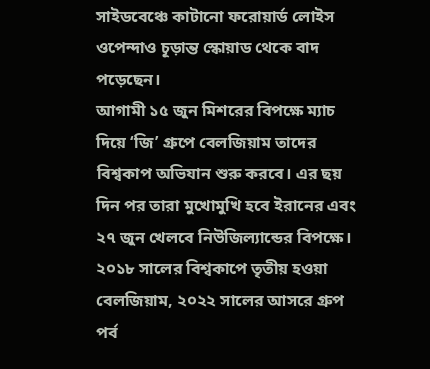সাইডবেঞ্চে কাটানো ফরোয়ার্ড লোইস ওপেন্দাও চূড়ান্ত স্কোয়াড থেকে বাদ পড়েছেন।
আগামী ১৫ জুন মিশরের বিপক্ষে ম্যাচ দিয়ে ‘জি’ গ্রুপে বেলজিয়াম তাদের বিশ্বকাপ অভিযান শুরু করবে। এর ছয় দিন পর তারা মুখোমুখি হবে ইরানের এবং ২৭ জুন খেলবে নিউজিল্যান্ডের বিপক্ষে। ২০১৮ সালের বিশ্বকাপে তৃতীয় হওয়া বেলজিয়াম, ২০২২ সালের আসরে গ্রুপ পর্ব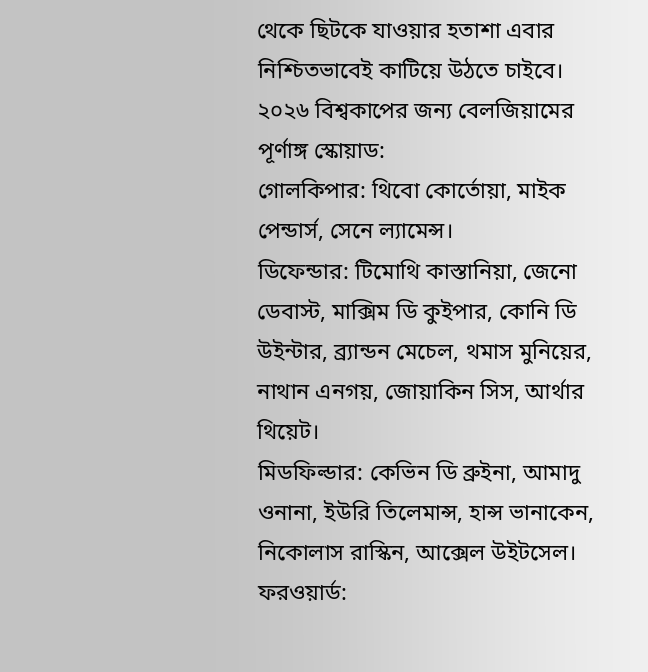থেকে ছিটকে যাওয়ার হতাশা এবার নিশ্চিতভাবেই কাটিয়ে উঠতে চাইবে।
২০২৬ বিশ্বকাপের জন্য বেলজিয়ামের পূর্ণাঙ্গ স্কোয়াড:
গোলকিপার: থিবো কোর্তোয়া, মাইক পেন্ডার্স, সেনে ল্যামেন্স।
ডিফেন্ডার: টিমোথি কাস্তানিয়া, জেনো ডেবাস্ট, মাক্সিম ডি কুইপার, কোনি ডি উইন্টার, ব্র্যান্ডন মেচেল, থমাস মুনিয়ের, নাথান এনগয়, জোয়াকিন সিস, আর্থার থিয়েট।
মিডফিল্ডার: কেভিন ডি ব্রুইনা, আমাদু ওনানা, ইউরি তিলেমান্স, হান্স ভানাকেন, নিকোলাস রাস্কিন, আক্সেল উইটসেল।
ফরওয়ার্ড: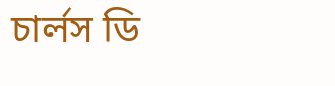চার্লস ডি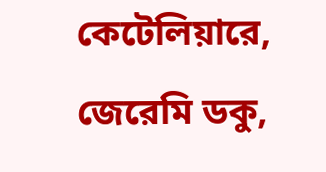কেটেলিয়ারে, জেরেমি ডকু,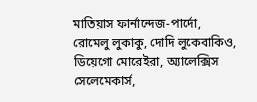মাতিয়াস ফার্নান্দেজ-পার্দো, রোমেলু লুকাকু, দোদি লুকেবাকিও, ডিয়েগো মোরেইরা, অ্যালেক্সিস সেলেমেকার্স,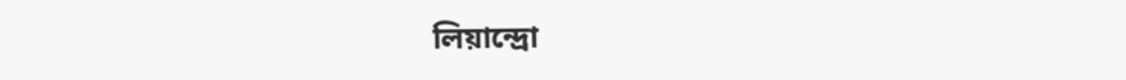লিয়ান্দ্রো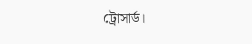ট্রোসার্ড।